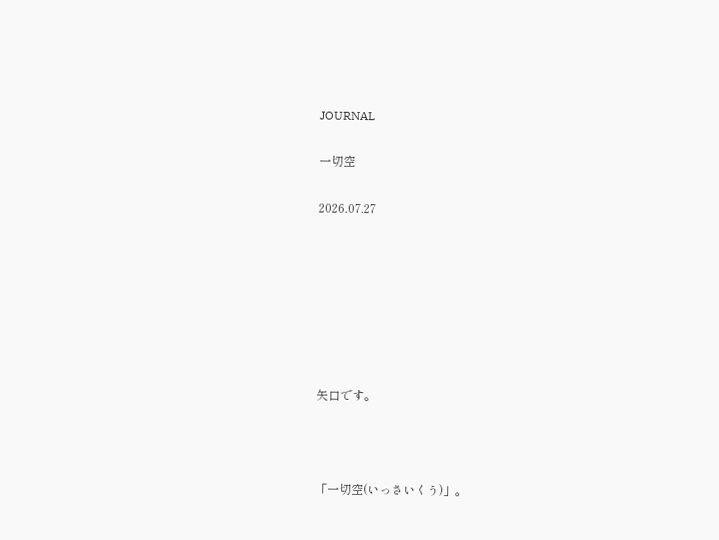JOURNAL

一切空

2026.07.27







矢口です。



「一切空(いっさいくう)」。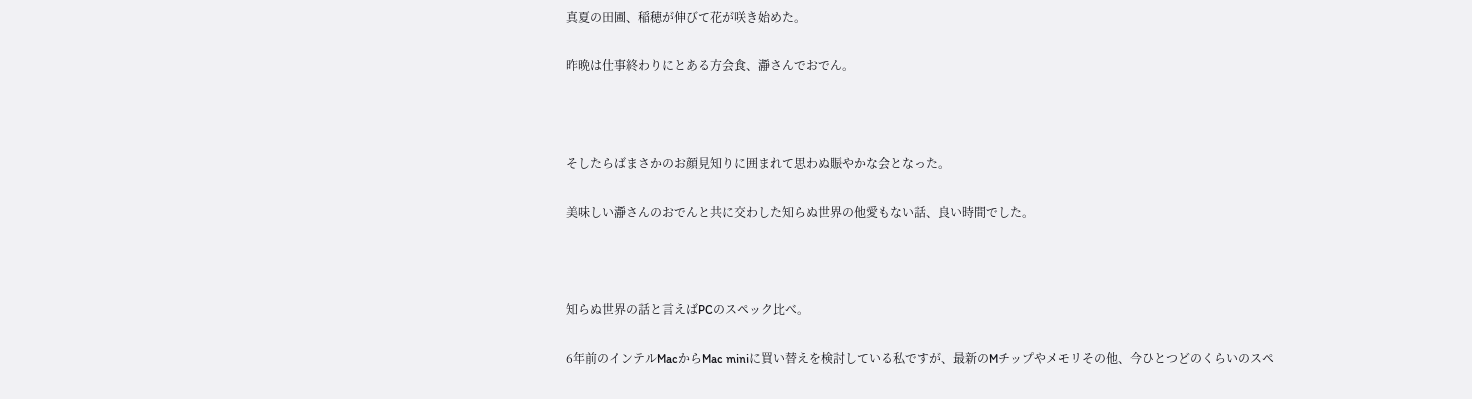真夏の田圃、稲穂が伸びて花が咲き始めた。

昨晩は仕事終わりにとある方会食、瀞さんでおでん。



そしたらばまさかのお顔見知りに囲まれて思わぬ賑やかな会となった。

美味しい瀞さんのおでんと共に交わした知らぬ世界の他愛もない話、良い時間でした。



知らぬ世界の話と言えばPCのスペック比べ。

6年前のインテルMacからMac miniに買い替えを検討している私ですが、最新のMチップやメモリその他、今ひとつどのくらいのスペ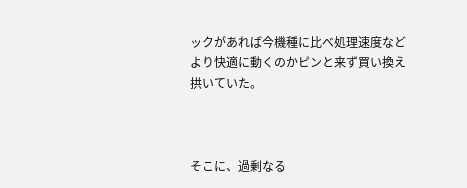ックがあれば今機種に比べ処理速度などより快適に動くのかピンと来ず買い換え拱いていた。



そこに、過剰なる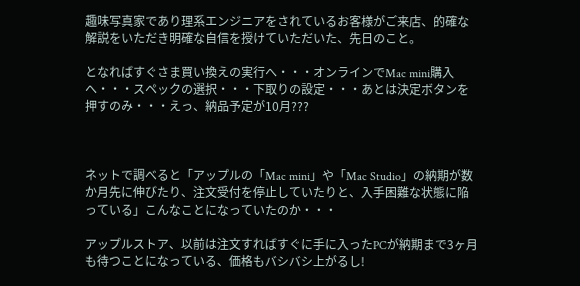趣味写真家であり理系エンジニアをされているお客様がご来店、的確な解説をいただき明確な自信を授けていただいた、先日のこと。

となればすぐさま買い換えの実行へ・・・オンラインでMac mini購入へ・・・スペックの選択・・・下取りの設定・・・あとは決定ボタンを押すのみ・・・えっ、納品予定が10月???



ネットで調べると「アップルの「Mac mini」や「Mac Studio」の納期が数か月先に伸びたり、注文受付を停止していたりと、入手困難な状態に陥っている」こんなことになっていたのか・・・

アップルストア、以前は注文すればすぐに手に入ったPCが納期まで3ヶ月も待つことになっている、価格もバシバシ上がるし!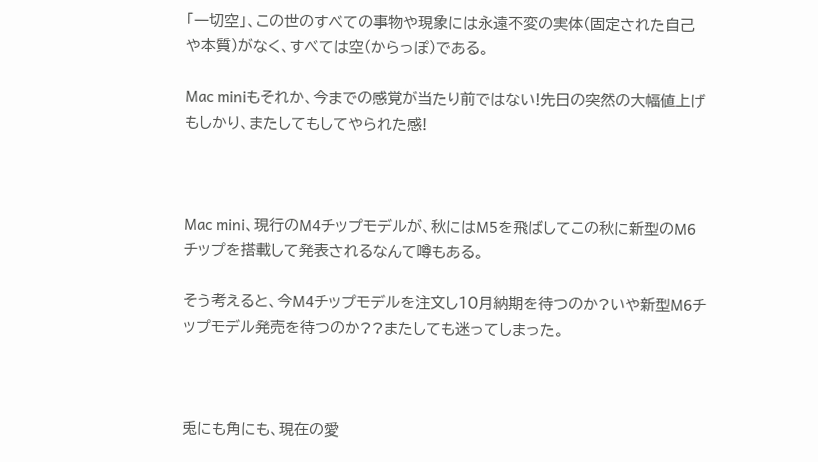「一切空」、この世のすべての事物や現象には永遠不変の実体(固定された自己や本質)がなく、すべては空(からっぽ)である。

Mac miniもそれか、今までの感覚が当たり前ではない!先日の突然の大幅値上げもしかり、またしてもしてやられた感!



Mac mini、現行のM4チップモデルが、秋にはM5を飛ばしてこの秋に新型のM6チップを搭載して発表されるなんて噂もある。

そう考えると、今M4チップモデルを注文し10月納期を待つのか?いや新型M6チップモデル発売を待つのか??またしても迷ってしまった。



兎にも角にも、現在の愛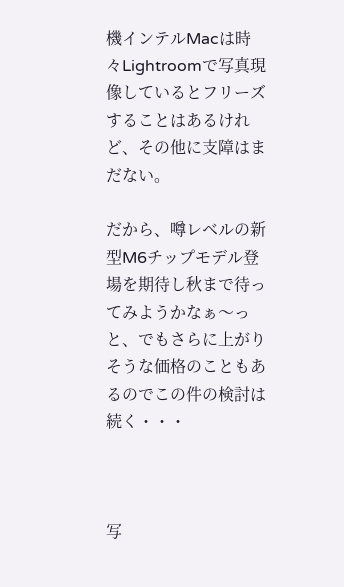機インテルMacは時々Lightroomで写真現像しているとフリーズすることはあるけれど、その他に支障はまだない。

だから、噂レベルの新型M6チップモデル登場を期待し秋まで待ってみようかなぁ〜っと、でもさらに上がりそうな価格のこともあるのでこの件の検討は続く・・・



写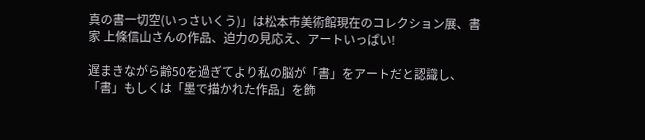真の書一切空(いっさいくう)」は松本市美術館現在のコレクション展、書家 上條信山さんの作品、迫力の見応え、アートいっぱい!

遅まきながら齢50を過ぎてより私の脳が「書」をアートだと認識し、「書」もしくは「墨で描かれた作品」を飾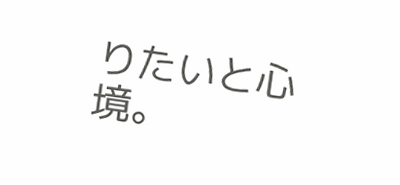りたいと心境。